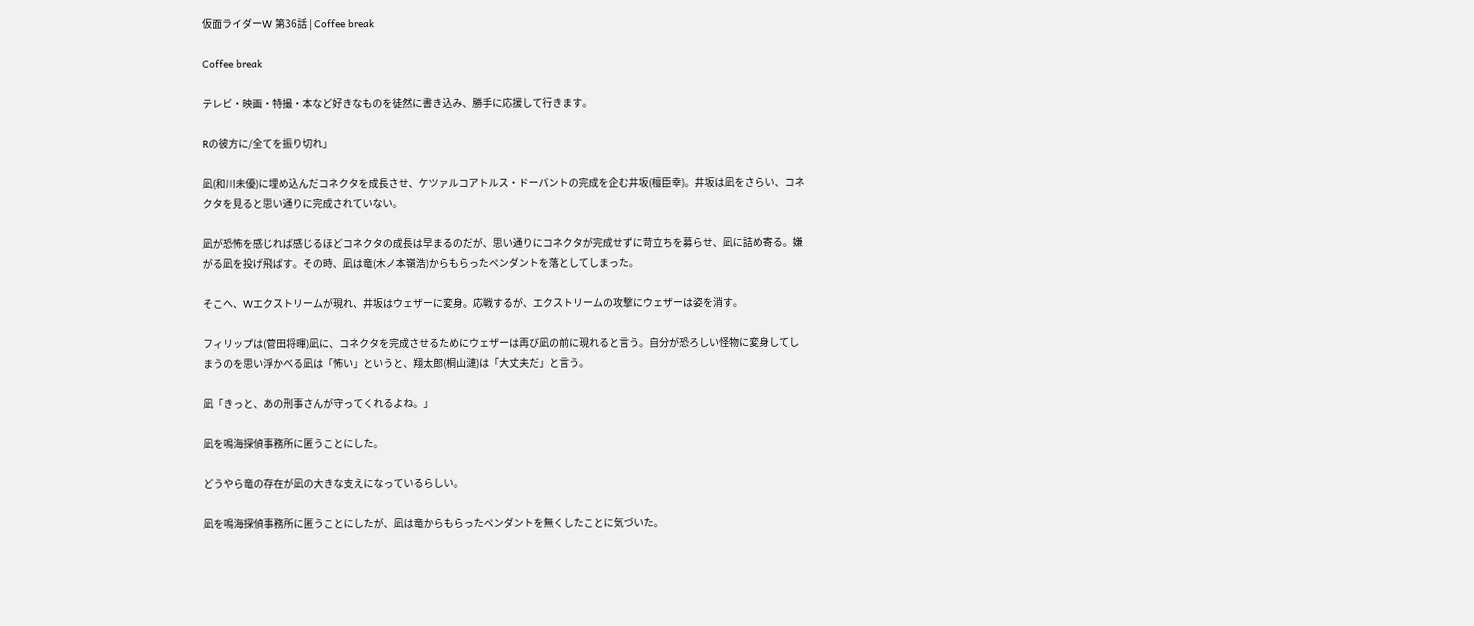仮面ライダーW 第36話 | Coffee break

Coffee break

テレビ・映画・特撮・本など好きなものを徒然に書き込み、勝手に応援して行きます。

Rの彼方に/全てを振り切れ」

凪(和川未優)に埋め込んだコネクタを成長させ、ケツァルコアトルス・ドーパントの完成を企む井坂(檀臣幸)。井坂は凪をさらい、コネクタを見ると思い通りに完成されていない。

凪が恐怖を感じれば感じるほどコネクタの成長は早まるのだが、思い通りにコネクタが完成せずに苛立ちを募らせ、凪に詰め寄る。嫌がる凪を投げ飛ばす。その時、凪は竜(木ノ本嶺浩)からもらったペンダントを落としてしまった。

そこへ、Wエクストリームが現れ、井坂はウェザーに変身。応戦するが、エクストリームの攻撃にウェザーは姿を消す。

フィリップは(菅田将暉)凪に、コネクタを完成させるためにウェザーは再び凪の前に現れると言う。自分が恐ろしい怪物に変身してしまうのを思い浮かべる凪は「怖い」というと、翔太郎(桐山漣)は「大丈夫だ」と言う。

凪「きっと、あの刑事さんが守ってくれるよね。」

凪を鳴海探偵事務所に匿うことにした。

どうやら竜の存在が凪の大きな支えになっているらしい。

凪を鳴海探偵事務所に匿うことにしたが、凪は竜からもらったペンダントを無くしたことに気づいた。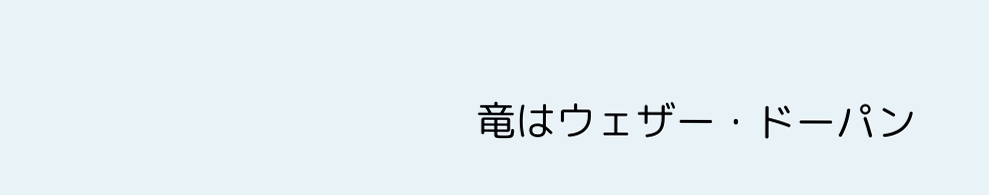竜はウェザー・ドーパン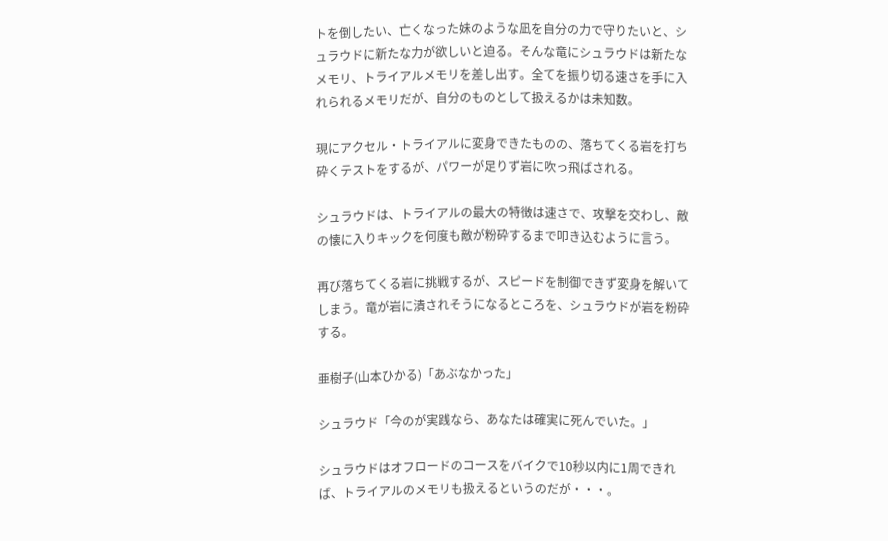トを倒したい、亡くなった妹のような凪を自分の力で守りたいと、シュラウドに新たな力が欲しいと迫る。そんな竜にシュラウドは新たなメモリ、トライアルメモリを差し出す。全てを振り切る速さを手に入れられるメモリだが、自分のものとして扱えるかは未知数。

現にアクセル・トライアルに変身できたものの、落ちてくる岩を打ち砕くテストをするが、パワーが足りず岩に吹っ飛ばされる。

シュラウドは、トライアルの最大の特徴は速さで、攻撃を交わし、敵の懐に入りキックを何度も敵が粉砕するまで叩き込むように言う。

再び落ちてくる岩に挑戦するが、スピードを制御できず変身を解いてしまう。竜が岩に潰されそうになるところを、シュラウドが岩を粉砕する。

亜樹子(山本ひかる)「あぶなかった」

シュラウド「今のが実践なら、あなたは確実に死んでいた。」

シュラウドはオフロードのコースをバイクで10秒以内に1周できれば、トライアルのメモリも扱えるというのだが・・・。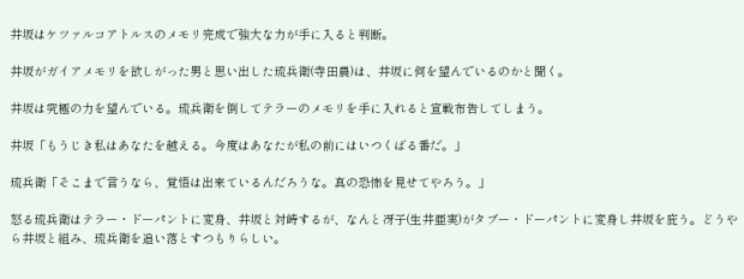井坂はケツァルコアトルスのメモリ完成で強大な力が手に入ると判断。

井坂がガイアメモリを欲しがった男と思い出した琉兵衛(寺田農)は、井坂に何を望んでいるのかと聞く。

井坂は究極の力を望んでいる。琉兵衛を倒してテラーのメモリを手に入れると宣戦布告してしまう。

井坂「もうじき私はあなたを越える。今度はあなたが私の前にはいつくばる番だ。」

琉兵衛「そこまで言うなら、覚悟は出来ているんだろうな。真の恐怖を見せてやろう。」

怒る琉兵衛はテラー・ドーパントに変身、井坂と対峙するが、なんと冴子(生井亜実)がタブー・ドーパントに変身し井坂を庇う。どうやら井坂と組み、琉兵衛を追い落とすつもりらしい。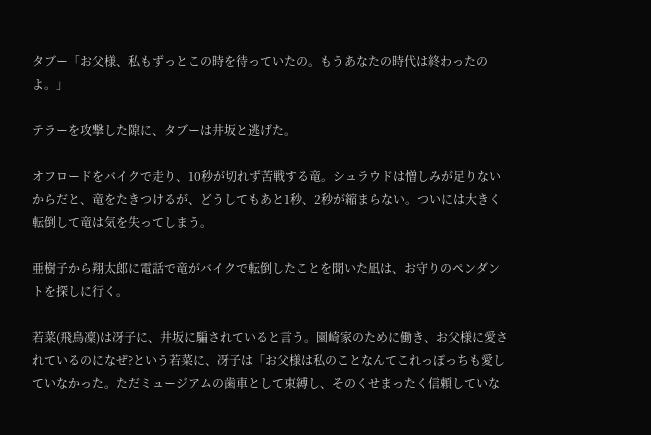タブー「お父様、私もずっとこの時を待っていたの。もうあなたの時代は終わったのよ。」

テラーを攻撃した隙に、タブーは井坂と逃げた。

オフロードをバイクで走り、10秒が切れず苦戦する竜。シュラウドは憎しみが足りないからだと、竜をたきつけるが、どうしてもあと1秒、2秒が縮まらない。ついには大きく転倒して竜は気を失ってしまう。

亜樹子から翔太郎に電話で竜がバイクで転倒したことを聞いた凪は、お守りのペンダントを探しに行く。

若菜(飛鳥凜)は冴子に、井坂に騙されていると言う。園崎家のために働き、お父様に愛されているのになぜ?という若菜に、冴子は「お父様は私のことなんてこれっぽっちも愛していなかった。ただミュージアムの歯車として束縛し、そのくせまったく信頼していな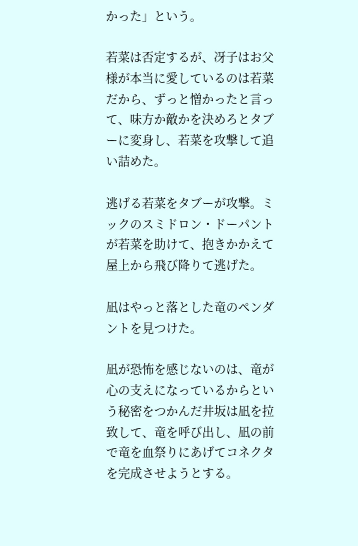かった」という。

若菜は否定するが、冴子はお父様が本当に愛しているのは若菜だから、ずっと憎かったと言って、味方か敵かを決めろとタブーに変身し、若菜を攻撃して追い詰めた。

逃げる若菜をタブーが攻撃。ミックのスミドロン・ドーパントが若菜を助けて、抱きかかえて屋上から飛び降りて逃げた。

凪はやっと落とした竜のペンダントを見つけた。

凪が恐怖を感じないのは、竜が心の支えになっているからという秘密をつかんだ井坂は凪を拉致して、竜を呼び出し、凪の前で竜を血祭りにあげてコネクタを完成させようとする。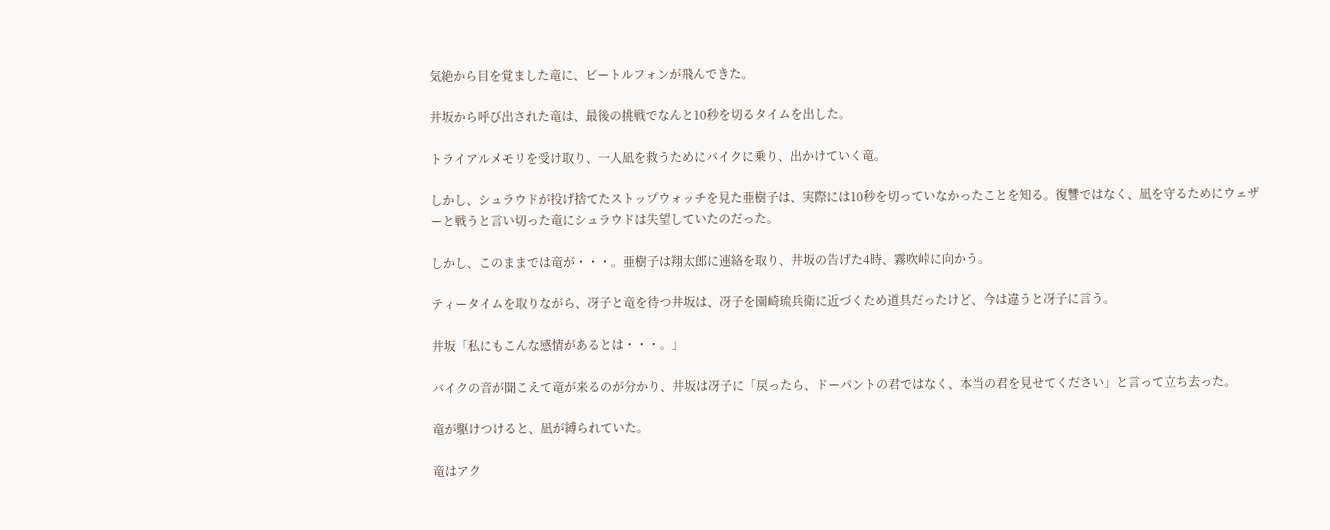気絶から目を覚ました竜に、ビートルフォンが飛んできた。

井坂から呼び出された竜は、最後の挑戦でなんと10秒を切るタイムを出した。

トライアルメモリを受け取り、一人凪を救うためにバイクに乗り、出かけていく竜。

しかし、シュラウドが投げ捨てたストップウォッチを見た亜樹子は、実際には10秒を切っていなかったことを知る。復讐ではなく、凪を守るためにウェザーと戦うと言い切った竜にシュラウドは失望していたのだった。

しかし、このままでは竜が・・・。亜樹子は翔太郎に連絡を取り、井坂の告げた4時、霧吹峠に向かう。

ティータイムを取りながら、冴子と竜を待つ井坂は、冴子を園崎琉兵衛に近づくため道具だったけど、今は違うと冴子に言う。

井坂「私にもこんな感情があるとは・・・。」

バイクの音が聞こえて竜が来るのが分かり、井坂は冴子に「戻ったら、ドーパントの君ではなく、本当の君を見せてください」と言って立ち去った。

竜が駆けつけると、凪が縛られていた。

竜はアク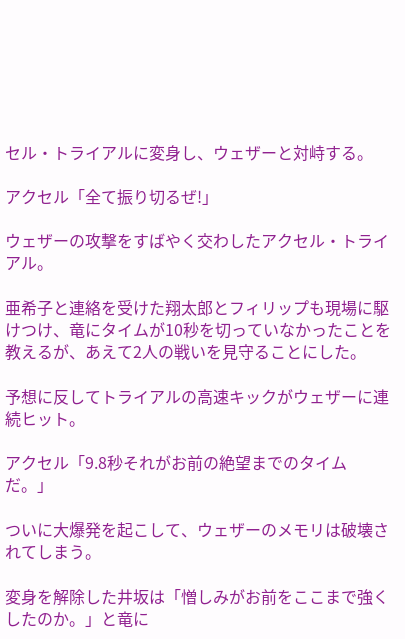セル・トライアルに変身し、ウェザーと対峙する。

アクセル「全て振り切るぜ!」

ウェザーの攻撃をすばやく交わしたアクセル・トライアル。

亜希子と連絡を受けた翔太郎とフィリップも現場に駆けつけ、竜にタイムが10秒を切っていなかったことを教えるが、あえて2人の戦いを見守ることにした。

予想に反してトライアルの高速キックがウェザーに連続ヒット。

アクセル「9.8秒それがお前の絶望までのタイムだ。」

ついに大爆発を起こして、ウェザーのメモリは破壊されてしまう。

変身を解除した井坂は「憎しみがお前をここまで強くしたのか。」と竜に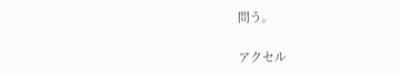問う。

アクセル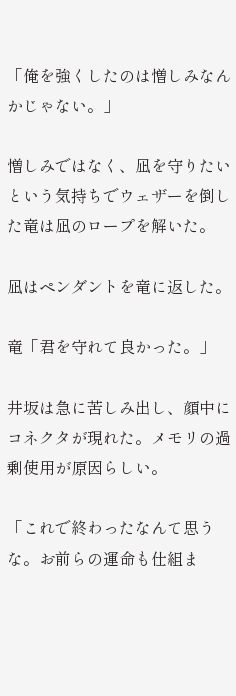「俺を強くしたのは憎しみなんかじゃない。」

憎しみではなく、凪を守りたいという気持ちでウェザーを倒した竜は凪のロープを解いた。

凪はペンダントを竜に返した。

竜「君を守れて良かった。」

井坂は急に苦しみ出し、顔中にコネクタが現れた。メモリの過剰使用が原因らしい。

「これで終わったなんて思うな。お前らの運命も仕組ま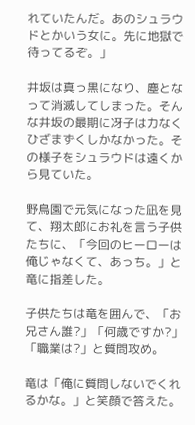れていたんだ。あのシュラウドとかいう女に。先に地獄で待ってるぞ。」

井坂は真っ黒になり、塵となって消滅してしまった。そんな井坂の最期に冴子は力なくひざまずくしかなかった。その様子をシュラウドは遠くから見ていた。

野鳥園で元気になった凪を見て、翔太郎にお礼を言う子供たちに、「今回のヒーローは俺じゃなくて、あっち。」と竜に指差した。

子供たちは竜を囲んで、「お兄さん誰?」「何歳ですか?」「職業は?」と質問攻め。

竜は「俺に質問しないでくれるかな。」と笑顔で答えた。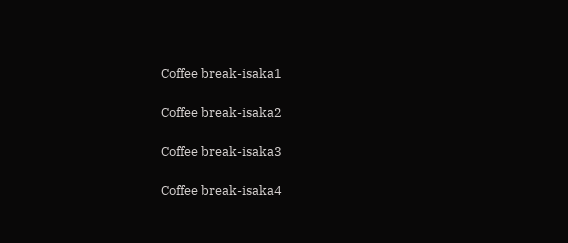Coffee break-isaka1

Coffee break-isaka2

Coffee break-isaka3

Coffee break-isaka4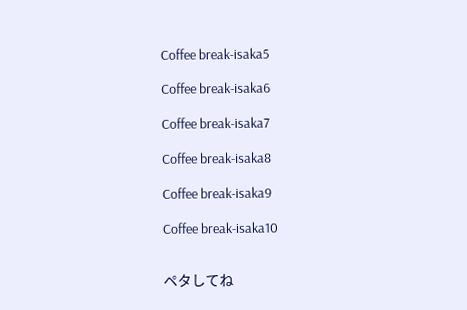Coffee break-isaka5

Coffee break-isaka6

Coffee break-isaka7

Coffee break-isaka8

Coffee break-isaka9

Coffee break-isaka10


ペタしてね